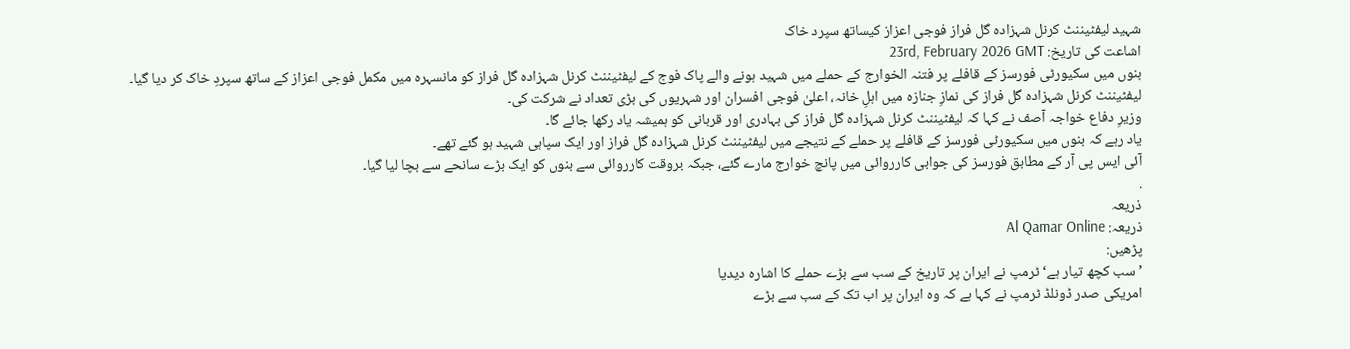شہید لیفٹیننٹ کرنل شہزادہ گل فراز فوجی اعزاز کیساتھ سپرد خاک
اشاعت کی تاریخ: 23rd, February 2026 GMT
بنوں میں سکیورٹی فورسز کے قافلے پر فتنہ الخوارج کے حملے میں شہید ہونے والے پاک فوج کے لیفٹیننٹ کرنل شہزادہ گل فراز کو مانسہرہ میں مکمل فوجی اعزاز کے ساتھ سپردِ خاک کر دیا گیا۔
لیفٹیننٹ کرنل شہزادہ گل فراز کی نمازِ جنازہ میں اہلِ خانہ، اعلیٰ فوجی افسران اور شہریوں کی بڑی تعداد نے شرکت کی۔
وزیرِ دفاع خواجہ آصف نے کہا کہ لیفٹیننٹ کرنل شہزادہ گل فراز کی بہادری اور قربانی کو ہمیشہ یاد رکھا جائے گا۔
یاد رہے کہ بنوں میں سکیورٹی فورسز کے قافلے پر حملے کے نتیجے میں لیفٹیننٹ کرنل شہزادہ گل فراز اور ایک سپاہی شہید ہو گئے تھے۔
آئی ایس پی آر کے مطابق فورسز کی جوابی کارروائی میں پانچ خوارج مارے گئے، جبکہ بروقت کارروائی سے بنوں کو ایک بڑے سانحے سے بچا لیا گیا۔
.
ذریعہ
ذریعہ: Al Qamar Online
پڑھیں:
’سب کچھ تیار ہے‘ ٹرمپ نے ایران پر تاریخ کے سب سے بڑے حملے کا اشارہ دیدیا
امریکی صدر ڈونلڈ ٹرمپ نے کہا ہے کہ وہ ایران پر اب تک کے سب سے بڑے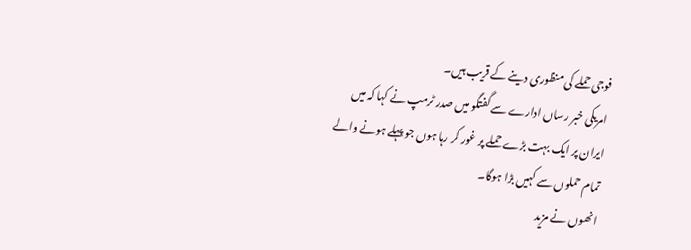فوجی حملے کی منظوری دینے کے قریب ہیں۔
امریکی خبر رساں ادارے سے گفتگو میں صدر ٹرمپ نے کہا کہ میں ایران پر ایک بہت بڑے حملے پر غور کر رہا ہوں جو پہلے ہونے والے تمام حملوں سے کہیں بڑا ہوگا۔
انھوں نے مزید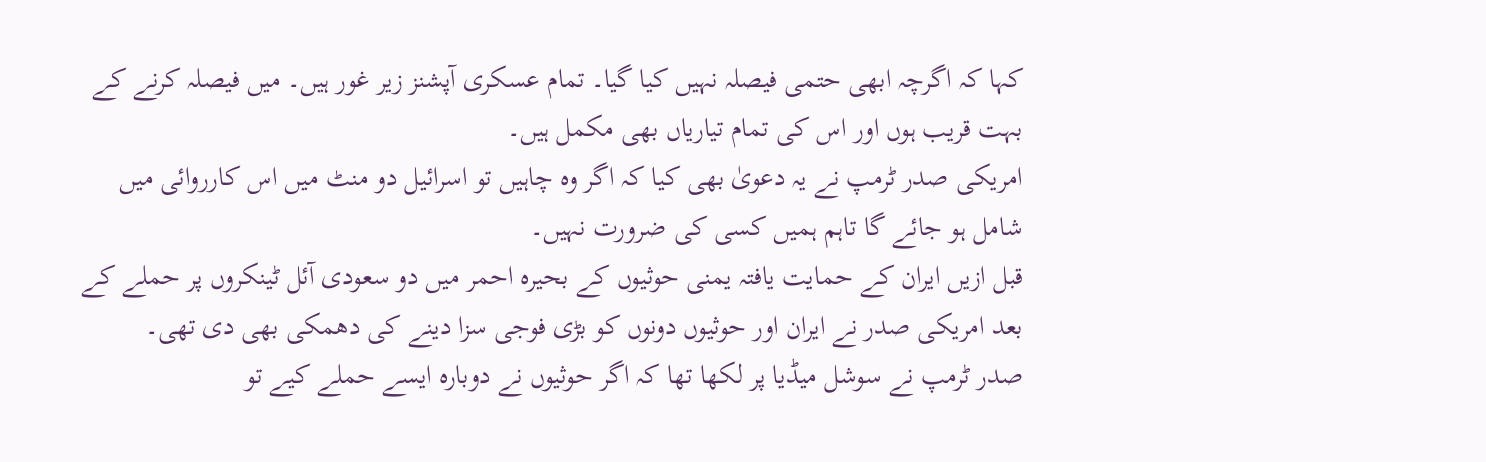کہا کہ اگرچہ ابھی حتمی فیصلہ نہیں کیا گیا۔ تمام عسکری آپشنز زیر غور ہیں۔ میں فیصلہ کرنے کے بہت قریب ہوں اور اس کی تمام تیاریاں بھی مکمل ہیں۔
امریکی صدر ٹرمپ نے یہ دعویٰ بھی کیا کہ اگر وہ چاہیں تو اسرائیل دو منٹ میں اس کارروائی میں شامل ہو جائے گا تاہم ہمیں کسی کی ضرورت نہیں۔
قبل ازیں ایران کے حمایت یافتہ یمنی حوثیوں کے بحیرہ احمر میں دو سعودی آئل ٹینکروں پر حملے کے بعد امریکی صدر نے ایران اور حوثیوں دونوں کو بڑی فوجی سزا دینے کی دھمکی بھی دی تھی۔
صدر ٹرمپ نے سوشل میڈیا پر لکھا تھا کہ اگر حوثیوں نے دوبارہ ایسے حملے کیے تو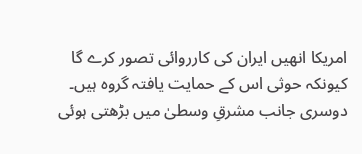امریکا انھیں ایران کی کارروائی تصور کرے گا کیونکہ حوثی اس کے حمایت یافتہ گروہ ہیں۔
دوسری جانب مشرقِ وسطیٰ میں بڑھتی ہوئی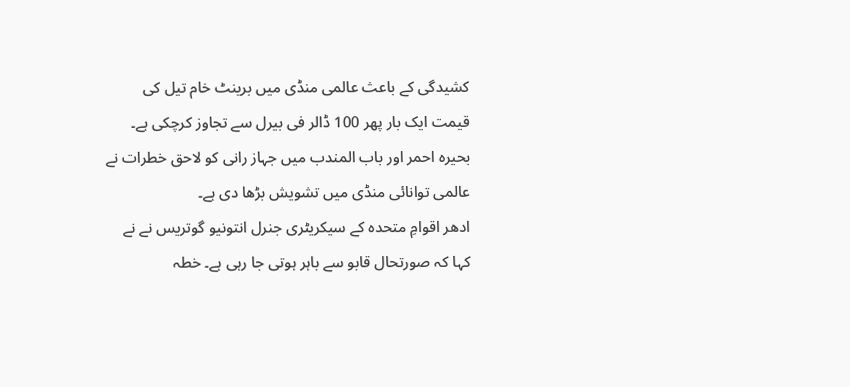کشیدگی کے باعث عالمی منڈی میں برینٹ خام تیل کی قیمت ایک بار پھر 100 ڈالر فی بیرل سے تجاوز کرچکی ہے۔
بحیرہ احمر اور باب المندب میں جہاز رانی کو لاحق خطرات نے عالمی توانائی منڈی میں تشویش بڑھا دی ہے۔
ادھر اقوامِ متحدہ کے سیکریٹری جنرل انتونیو گوتریس نے نے کہا کہ صورتحال قابو سے باہر ہوتی جا رہی ہے۔ خطہ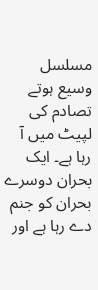مسلسل وسیع ہوتے تصادم کی لپیٹ میں آ رہا ہے۔ ایک بحران دوسرے بحران کو جنم دے رہا ہے اور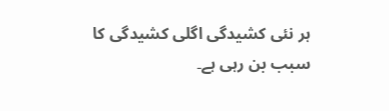ہر نئی کشیدگی اگلی کشیدگی کا سبب بن رہی ہے۔